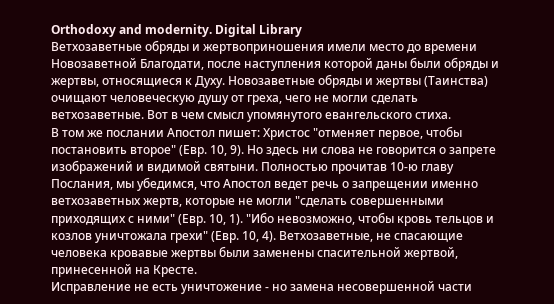Orthodoxy and modernity. Digital Library
Ветхозаветные обряды и жертвоприношения имели место до времени Новозаветной Благодати, после наступления которой даны были обряды и жертвы, относящиеся к Духу. Новозаветные обряды и жертвы (Таинства) очищают человеческую душу от греха, чего не могли сделать ветхозаветные. Вот в чем смысл упомянутого евангельского стиха.
В том же послании Апостол пишет: Христос "отменяет первое, чтобы постановить второе" (Евр. 10, 9). Но здесь ни слова не говорится о запрете изображений и видимой святыни. Полностью прочитав 10-ю главу Послания, мы убедимся, что Апостол ведет речь о запрещении именно ветхозаветных жертв, которые не могли "сделать совершенными приходящих с ними" (Евр. 10, 1). "Ибо невозможно, чтобы кровь тельцов и козлов уничтожала грехи" (Евр. 10, 4). Ветхозаветные, не спасающие человека кровавые жертвы были заменены спасительной жертвой, принесенной на Кресте.
Исправление не есть уничтожение - но замена несовершенной части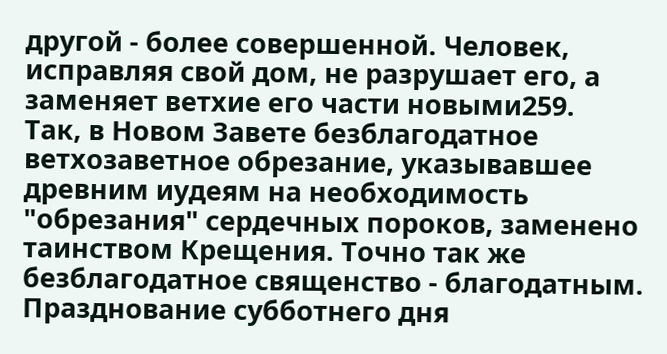другой - более совершенной. Человек, исправляя свой дом, не разрушает его, а заменяет ветхие его части новыми259.
Так, в Новом Завете безблагодатное ветхозаветное обрезание, указывавшее древним иудеям на необходимость "обрезания" сердечных пороков, заменено таинством Крещения. Точно так же безблагодатное священство - благодатным. Празднование субботнего дня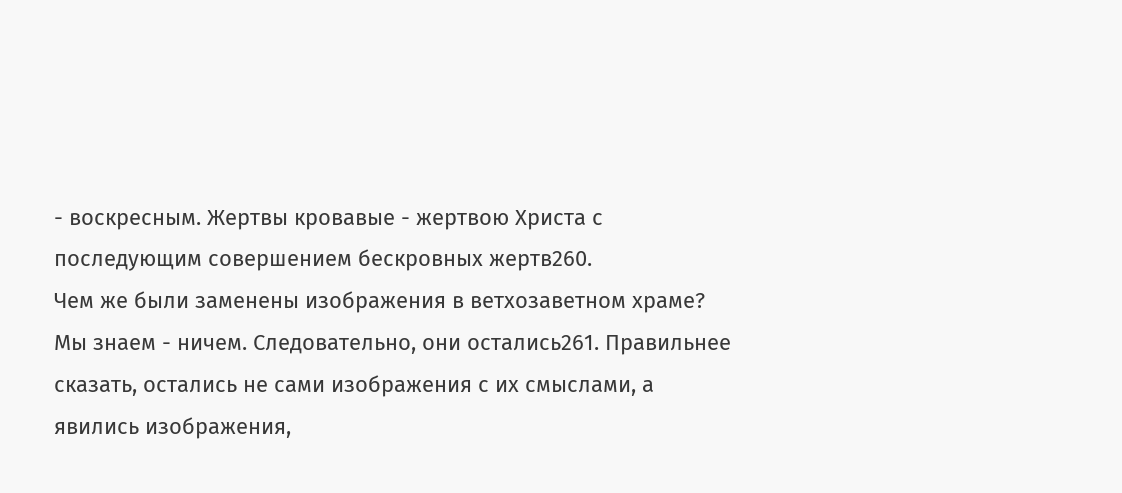- воскресным. Жертвы кровавые - жертвою Христа с последующим совершением бескровных жертв260.
Чем же были заменены изображения в ветхозаветном храме? Мы знаем - ничем. Следовательно, они остались261. Правильнее сказать, остались не сами изображения с их смыслами, а явились изображения,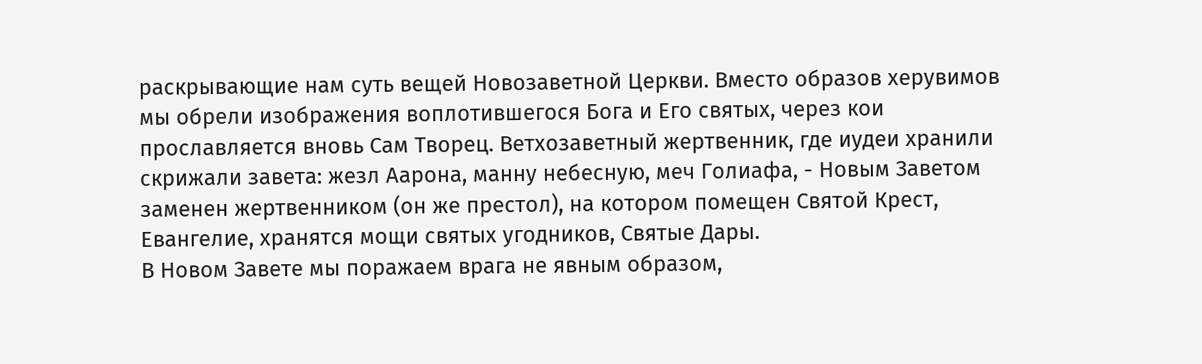раскрывающие нам суть вещей Новозаветной Церкви. Вместо образов херувимов мы обрели изображения воплотившегося Бога и Его святых, через кои прославляется вновь Сам Творец. Ветхозаветный жертвенник, где иудеи хранили скрижали завета: жезл Аарона, манну небесную, меч Голиафа, - Новым Заветом заменен жертвенником (он же престол), на котором помещен Святой Крест, Евангелие, хранятся мощи святых угодников, Святые Дары.
В Новом Завете мы поражаем врага не явным образом,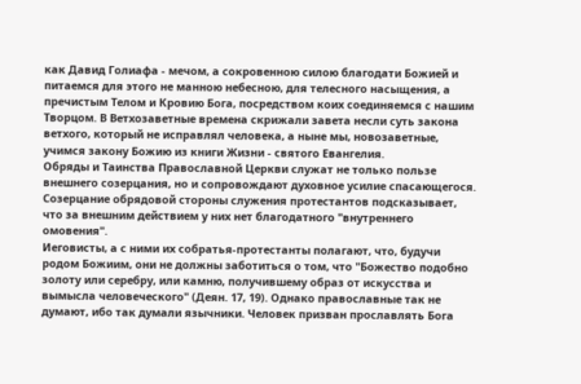как Давид Голиафа - мечом, а сокровенною силою благодати Божией и питаемся для этого не манною небесною, для телесного насыщения, а пречистым Телом и Кровию Бога, посредством коих соединяемся с нашим Творцом. В Ветхозаветные времена скрижали завета несли суть закона ветхого, который не исправлял человека, а ныне мы, новозаветные, учимся закону Божию из книги Жизни - святого Евангелия.
Обряды и Таинства Православной Церкви служат не только пользе внешнего созерцания, но и сопровождают духовное усилие спасающегося. Созерцание обрядовой стороны служения протестантов подсказывает, что за внешним действием у них нет благодатного "внутреннего омовения".
Иеговисты, а с ними их собратья-протестанты полагают, что, будучи родом Божиим, они не должны заботиться о том, что "Божество подобно золоту или серебру, или камню, получившему образ от искусства и вымысла человеческого" (Деян. 17, 19). Однако православные так не думают, ибо так думали язычники. Человек призван прославлять Бога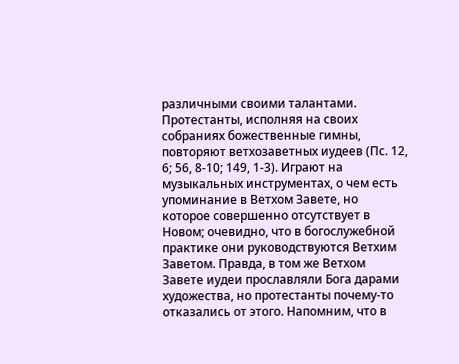различными своими талантами. Протестанты, исполняя на своих собраниях божественные гимны, повторяют ветхозаветных иудеев (Пс. 12, 6; 56, 8-10; 149, 1-3). Играют на музыкальных инструментах, о чем есть упоминание в Ветхом Завете, но которое совершенно отсутствует в Новом; очевидно, что в богослужебной практике они руководствуются Ветхим Заветом. Правда, в том же Ветхом Завете иудеи прославляли Бога дарами художества, но протестанты почему-то отказались от этого. Напомним, что в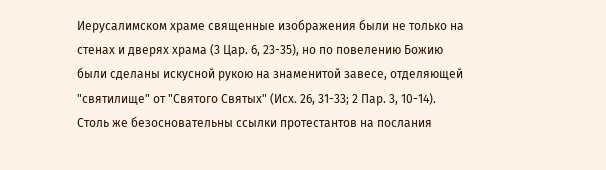Иерусалимском храме священные изображения были не только на стенах и дверях храма (3 Цар. 6, 23-35), но по повелению Божию были сделаны искусной рукою на знаменитой завесе, отделяющей "святилище" от "Святого Святых" (Исх. 26, 31-33; 2 Пар. 3, 10-14).
Столь же безосновательны ссылки протестантов на послания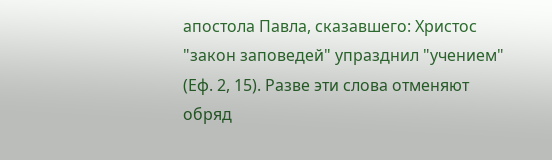апостола Павла, сказавшего: Христос "закон заповедей" упразднил "учением" (Еф. 2, 15). Разве эти слова отменяют обряд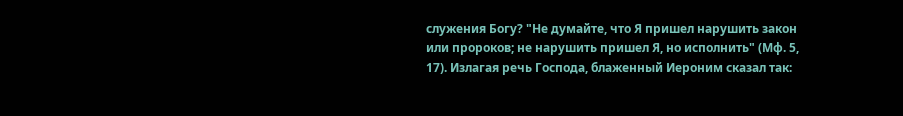служения Богу? "Не думайте, что Я пришел нарушить закон или пророков; не нарушить пришел Я, но исполнить" (Мф. 5, 17). Излагая речь Господа, блаженный Иероним сказал так: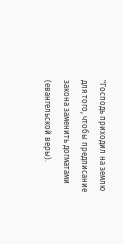"Господь приходил на землю для того, чтобы предписание закона заменить догматами (евангельской веры).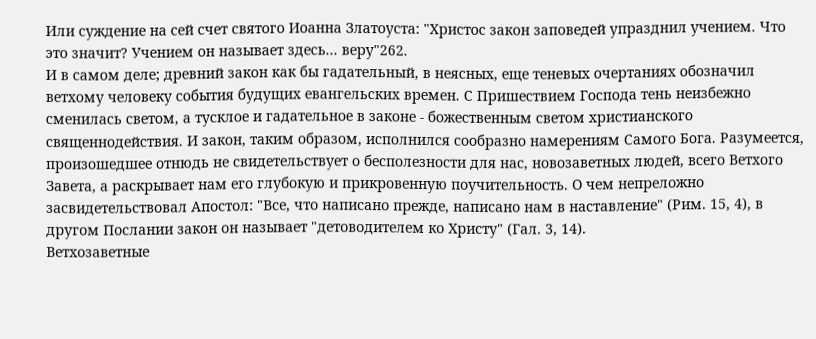Или суждение на сей счет святого Иоанна Златоуста: "Христос закон заповедей упразднил учением. Что это значит? Учением он называет здесь... веру"262.
И в самом деле; древний закон как бы гадательный, в неясных, еще теневых очертаниях обозначил ветхому человеку события будущих евангельских времен. С Пришествием Господа тень неизбежно сменилась светом, а тусклое и гадательное в законе - божественным светом христианского священнодействия. И закон, таким образом, исполнился сообразно намерениям Самого Бога. Разумеется, произошедшее отнюдь не свидетельствует о бесполезности для нас, новозаветных людей, всего Ветхого Завета, а раскрывает нам его глубокую и прикровенную поучительность. О чем непреложно засвидетельствовал Апостол: "Все, что написано прежде, написано нам в наставление" (Рим. 15, 4), в другом Послании закон он называет "детоводителем ко Христу" (Гал. 3, 14).
Ветхозаветные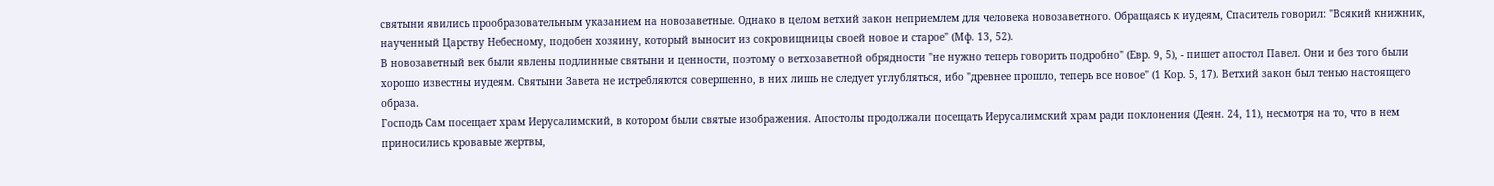святыни явились прообразовательным указанием на новозаветные. Однако в целом ветхий закон неприемлем для человека новозаветного. Обращаясь к иудеям, Спаситель говорил: "Всякий книжник, наученный Царству Небесному, подобен хозяину, который выносит из сокровищницы своей новое и старое" (Мф. 13, 52).
В новозаветный век были явлены подлинные святыни и ценности, поэтому о ветхозаветной обрядности "не нужно теперь говорить подробно" (Евр. 9, 5), - пишет апостол Павел. Они и без того были хорошо известны иудеям. Святыни Завета не истребляются совершенно, в них лишь не следует углубляться, ибо "древнее прошло, теперь все новое" (1 Кор. 5, 17). Ветхий закон был тенью настоящего образа.
Господь Сам посещает храм Иерусалимский, в котором были святые изображения. Апостолы продолжали посещать Иерусалимский храм ради поклонения (Деян. 24, 11), несмотря на то, что в нем приносились кровавые жертвы,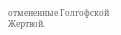отмененные Голгофской Жертвой.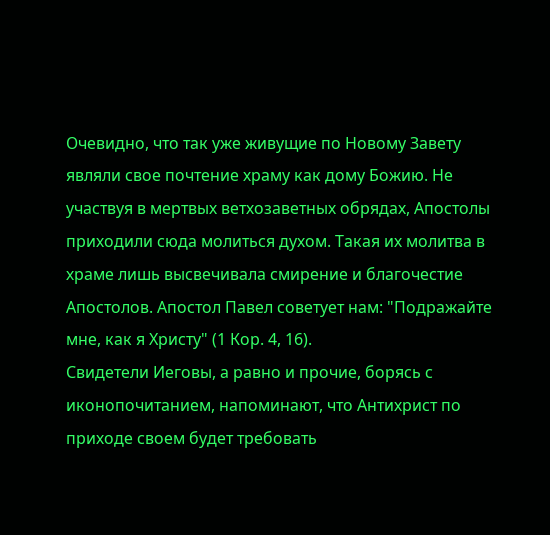Очевидно, что так уже живущие по Новому Завету являли свое почтение храму как дому Божию. Не участвуя в мертвых ветхозаветных обрядах, Апостолы приходили сюда молиться духом. Такая их молитва в храме лишь высвечивала смирение и благочестие Апостолов. Апостол Павел советует нам: "Подражайте мне, как я Христу" (1 Кор. 4, 16).
Свидетели Иеговы, а равно и прочие, борясь с иконопочитанием, напоминают, что Антихрист по приходе своем будет требовать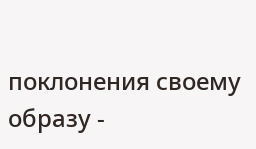поклонения своему образу -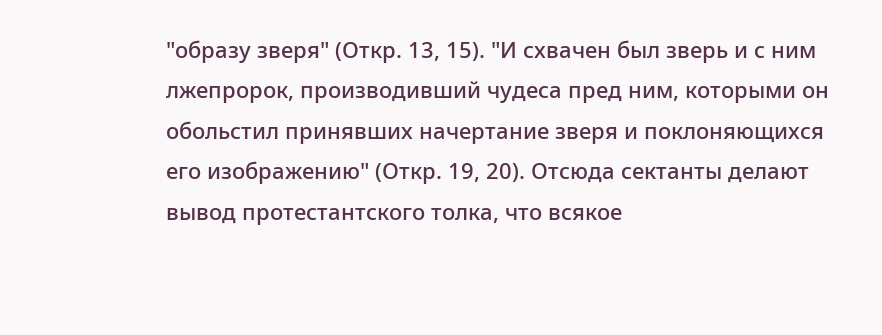"образу зверя" (Откр. 13, 15). "И схвачен был зверь и с ним лжепророк, производивший чудеса пред ним, которыми он обольстил принявших начертание зверя и поклоняющихся его изображению" (Откр. 19, 20). Отсюда сектанты делают вывод протестантского толка, что всякое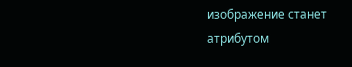изображение станет атрибутом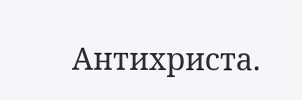Антихриста.